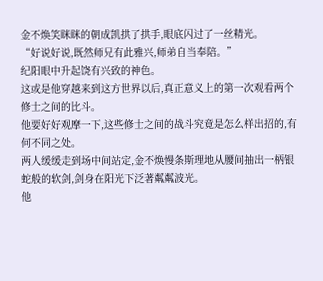金不焕笑眯眯的朝成凯拱了拱手,眼底闪过了一丝精光。
“好说好说,既然师兄有此雅兴,师弟自当奉陪。”
纪阳眼中升起饶有兴致的神色。
这或是他穿越来到这方世界以后,真正意义上的第一次观看两个修士之间的比斗。
他要好好观摩一下,这些修士之间的战斗究竟是怎么样出招的,有何不同之处。
两人缓缓走到场中间站定,金不焕慢条斯理地从腰间抽出一柄银蛇般的软剑,剑身在阳光下泛著粼粼波光。
他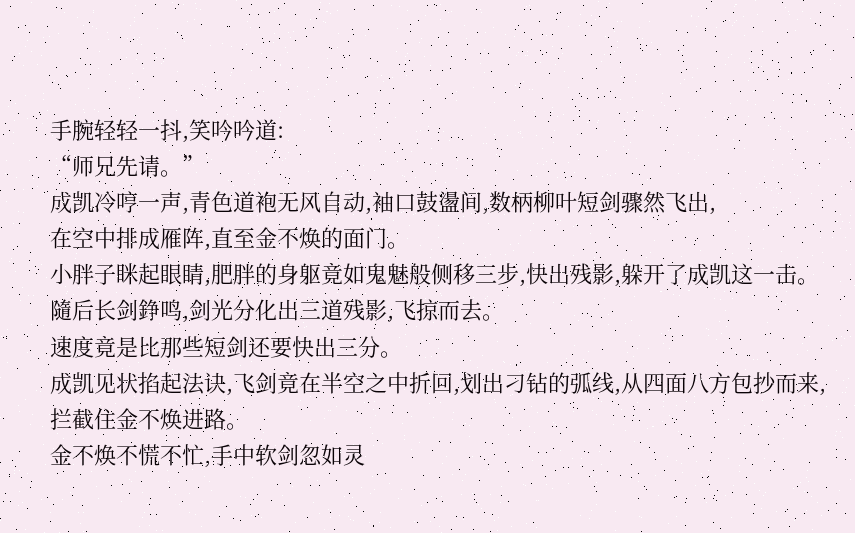手腕轻轻一抖,笑吟吟道:
“师兄先请。”
成凯冷哼一声,青色道袍无风自动,袖口鼓盪间,数柄柳叶短剑骤然飞出,
在空中排成雁阵,直至金不焕的面门。
小胖子眯起眼睛,肥胖的身躯竟如鬼魅般侧移三步,快出残影,躲开了成凯这一击。
隨后长剑錚鸣,剑光分化出三道残影,飞掠而去。
速度竟是比那些短剑还要快出三分。
成凯见状掐起法诀,飞剑竟在半空之中折回,划出刁钻的弧线,从四面八方包抄而来,拦截住金不焕进路。
金不焕不慌不忙,手中软剑忽如灵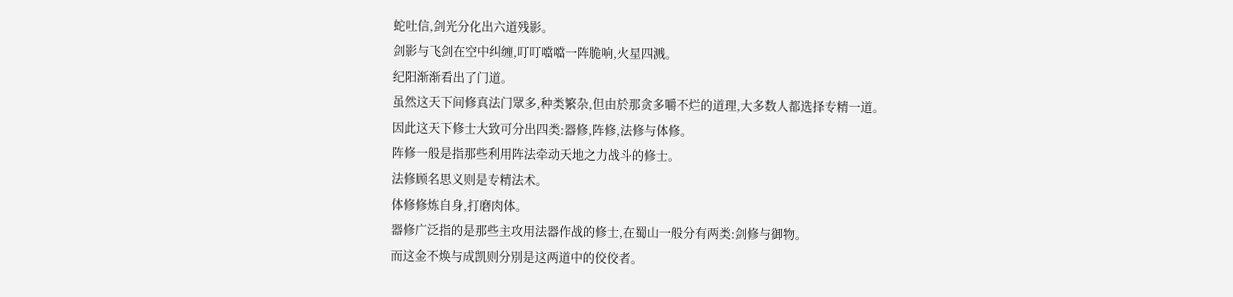蛇吐信,剑光分化出六道残影。
剑影与飞剑在空中纠缠,叮叮噹噹一阵脆响,火星四溅。
纪阳渐渐看出了门道。
虽然这天下间修真法门眾多,种类繁杂,但由於那贪多嚼不烂的道理,大多数人都选择专精一道。
因此这天下修士大致可分出四类:器修,阵修,法修与体修。
阵修一般是指那些利用阵法牵动天地之力战斗的修士。
法修顾名思义则是专精法术。
体修修炼自身,打磨肉体。
器修广泛指的是那些主攻用法器作战的修士,在蜀山一般分有两类:剑修与御物。
而这金不焕与成凯则分別是这两道中的佼佼者。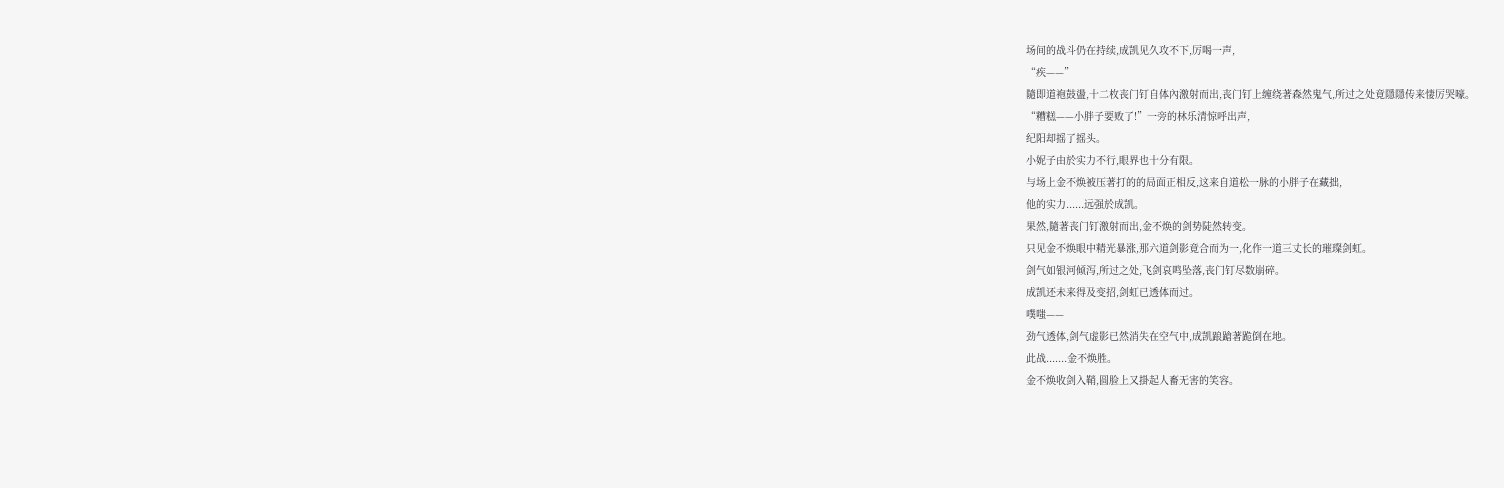场间的战斗仍在持续,成凯见久攻不下,厉喝一声,
“疾——”
隨即道袍鼓盪,十二枚丧门钉自体內激射而出,丧门钉上缠绕著森然鬼气,所过之处竟隱隱传来悽厉哭嚎。
“糟糕——小胖子要败了!”一旁的林乐清惊呼出声,
纪阳却摇了摇头。
小妮子由於实力不行,眼界也十分有限。
与场上金不焕被压著打的的局面正相反,这来自道松一脉的小胖子在藏拙,
他的实力......远强於成凯。
果然,隨著丧门钉激射而出,金不焕的剑势陡然转变。
只见金不焕眼中精光暴涨,那六道剑影竟合而为一,化作一道三丈长的璀璨剑虹。
剑气如银河倾泻,所过之处,飞剑哀鸣坠落,丧门钉尽数崩碎。
成凯还未来得及变招,剑虹已透体而过。
噗嗤——
劲气透体,剑气虚影已然消失在空气中,成凯踉蹌著跪倒在地。
此战.......金不焕胜。
金不焕收剑入鞘,圆脸上又掛起人畜无害的笑容。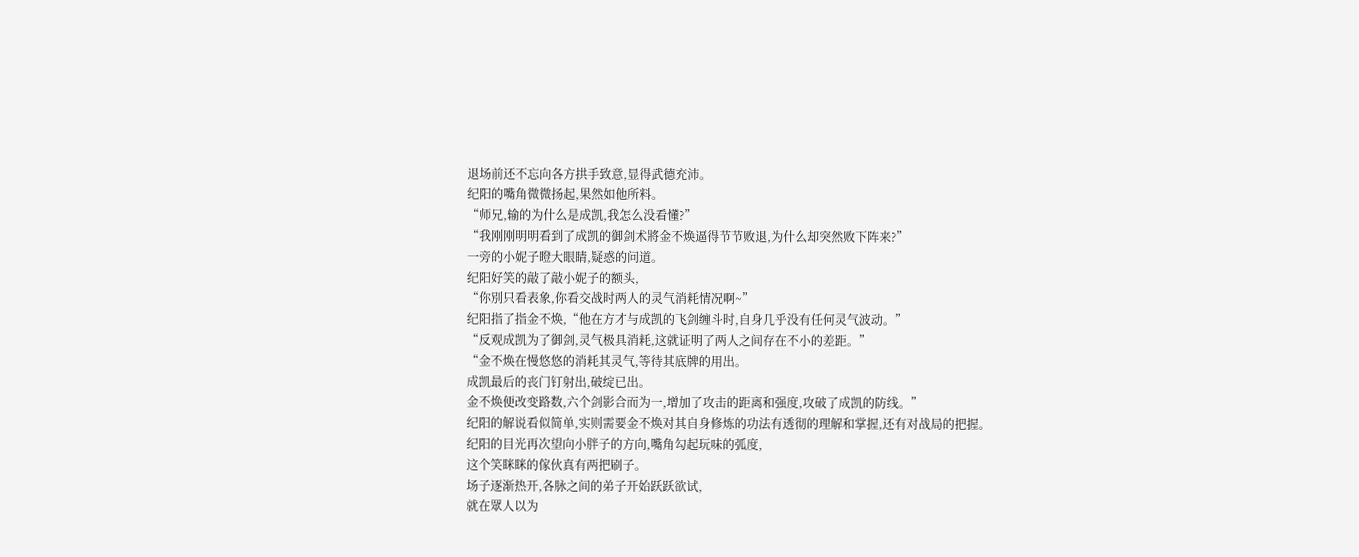退场前还不忘向各方拱手致意,显得武德充沛。
纪阳的嘴角微微扬起,果然如他所料。
“师兄,输的为什么是成凯,我怎么没看懂?”
“我刚刚明明看到了成凯的御剑术將金不焕逼得节节败退,为什么却突然败下阵来?”
一旁的小妮子瞪大眼睛,疑惑的问道。
纪阳好笑的敲了敲小妮子的额头,
“你別只看表象,你看交战时两人的灵气消耗情况啊~”
纪阳指了指金不焕,“他在方才与成凯的飞剑缠斗时,自身几乎没有任何灵气波动。”
“反观成凯为了御剑,灵气极具消耗,这就证明了两人之间存在不小的差距。”
“金不焕在慢悠悠的消耗其灵气,等待其底牌的用出。
成凯最后的丧门钉射出,破绽已出。
金不焕便改变路数,六个剑影合而为一,增加了攻击的距离和强度,攻破了成凯的防线。”
纪阳的解说看似简单,实则需要金不焕对其自身修炼的功法有透彻的理解和掌握,还有对战局的把握。
纪阳的目光再次望向小胖子的方向,嘴角勾起玩味的弧度,
这个笑眯眯的傢伙真有两把刷子。
场子逐渐热开,各脉之间的弟子开始跃跃欲试,
就在眾人以为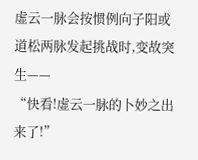虚云一脉会按惯例向子阳或道松两脉发起挑战时,变故突生——
“快看!虚云一脉的卜妙之出来了!”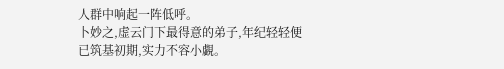人群中响起一阵低呼。
卜妙之,虚云门下最得意的弟子,年纪轻轻便已筑基初期,实力不容小覷。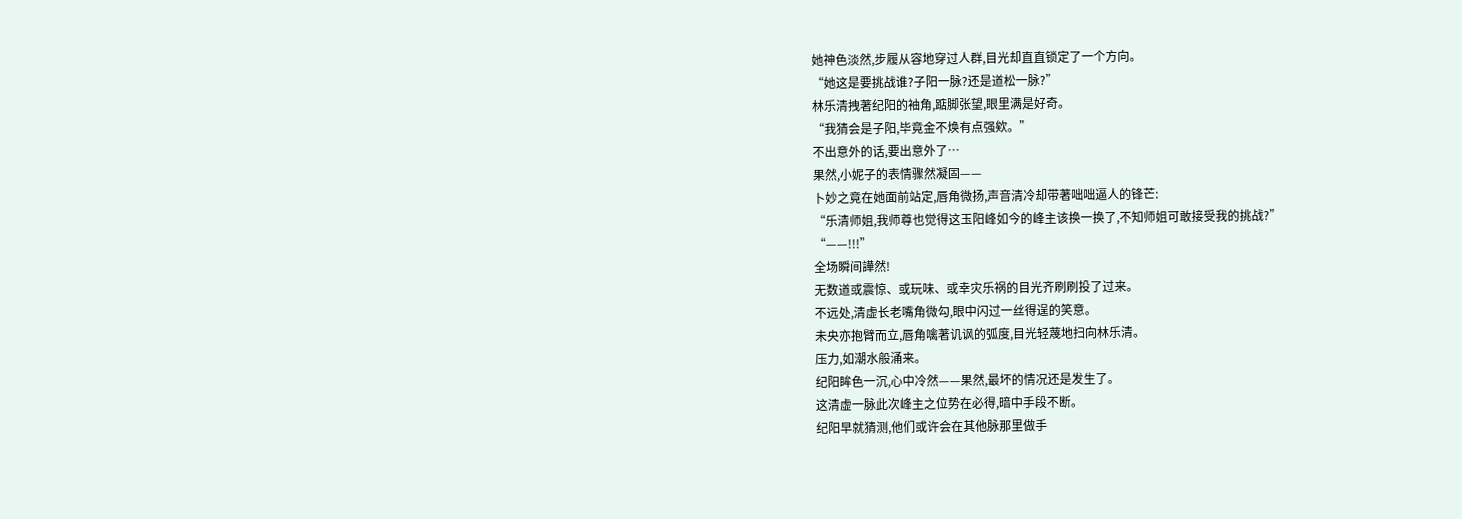她神色淡然,步履从容地穿过人群,目光却直直锁定了一个方向。
“她这是要挑战谁?子阳一脉?还是道松一脉?”
林乐清拽著纪阳的袖角,踮脚张望,眼里满是好奇。
“我猜会是子阳,毕竟金不焕有点强欸。”
不出意外的话,要出意外了…
果然,小妮子的表情骤然凝固——
卜妙之竟在她面前站定,唇角微扬,声音清冷却带著咄咄逼人的锋芒:
“乐清师姐,我师尊也觉得这玉阳峰如今的峰主该换一换了,不知师姐可敢接受我的挑战?”
“——!!!”
全场瞬间譁然!
无数道或震惊、或玩味、或幸灾乐祸的目光齐刷刷投了过来。
不远处,清虚长老嘴角微勾,眼中闪过一丝得逞的笑意。
未央亦抱臂而立,唇角噙著讥讽的弧度,目光轻蔑地扫向林乐清。
压力,如潮水般涌来。
纪阳眸色一沉,心中冷然——果然,最坏的情况还是发生了。
这清虚一脉此次峰主之位势在必得,暗中手段不断。
纪阳早就猜测,他们或许会在其他脉那里做手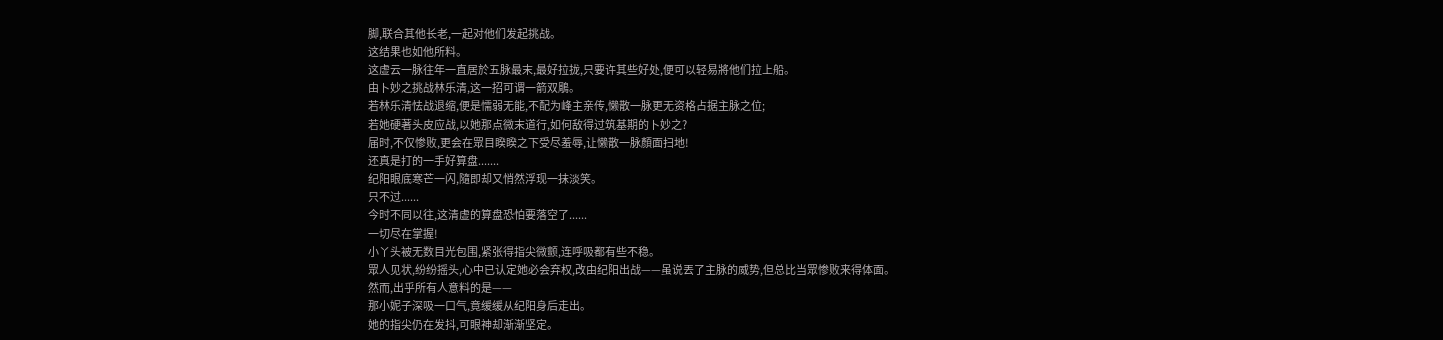脚,联合其他长老,一起对他们发起挑战。
这结果也如他所料。
这虚云一脉往年一直居於五脉最末,最好拉拢,只要许其些好处,便可以轻易將他们拉上船。
由卜妙之挑战林乐清,这一招可谓一箭双鵰。
若林乐清怯战退缩,便是懦弱无能,不配为峰主亲传,懒散一脉更无资格占据主脉之位;
若她硬著头皮应战,以她那点微末道行,如何敌得过筑基期的卜妙之?
届时,不仅惨败,更会在眾目睽睽之下受尽羞辱,让懒散一脉顏面扫地!
还真是打的一手好算盘.......
纪阳眼底寒芒一闪,隨即却又悄然浮现一抹淡笑。
只不过......
今时不同以往,这清虚的算盘恐怕要落空了......
一切尽在掌握!
小丫头被无数目光包围,紧张得指尖微颤,连呼吸都有些不稳。
眾人见状,纷纷摇头,心中已认定她必会弃权,改由纪阳出战——虽说丟了主脉的威势,但总比当眾惨败来得体面。
然而,出乎所有人意料的是——
那小妮子深吸一口气,竟缓缓从纪阳身后走出。
她的指尖仍在发抖,可眼神却渐渐坚定。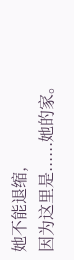她不能退缩,
因为这里是......她的家。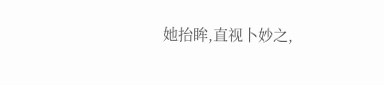她抬眸,直视卜妙之,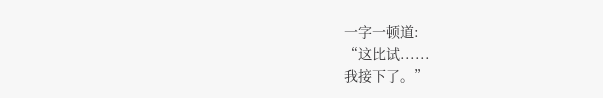一字一顿道:
“这比试......
我接下了。”